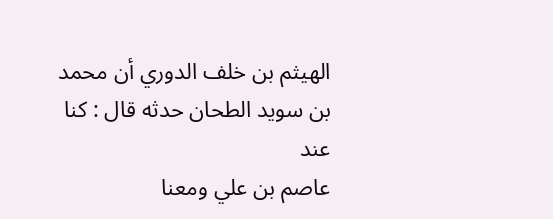الهيثم بن خلف الدوري أن محمد بن سويد الطحان حدثه قال : كنا عند
عاصم بن علي ومعنا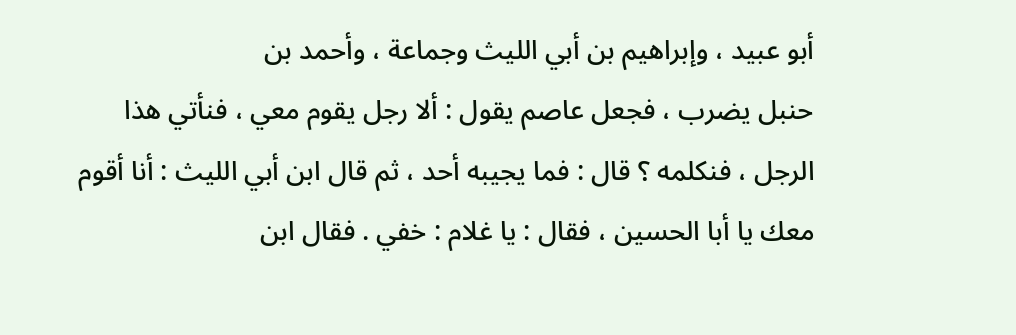أبو عبيد ، وإبراهيم بن أبي الليث وجماعة ، وأحمد بن
حنبل يضرب ، فجعل عاصم يقول : ألا رجل يقوم معي ، فنأتي هذا
الرجل ، فنكلمه ؟ قال : فما يجيبه أحد ، ثم قال ابن أبي الليث : أنا أقوم
معك يا أبا الحسين ، فقال : يا غلام : خفي . فقال ابن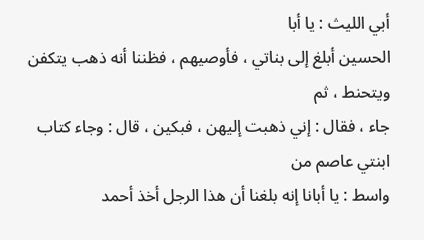أبي الليث : يا أبا
الحسين أبلغ إلى بناتي ، فأوصيهم ، فظننا أنه ذهب يتكفن ويتحنط ، ثم
جاء ، فقال : إني ذهبت إليهن ، فبكين ، قال : وجاء كتاب ابنتي عاصم من
واسط : يا أبانا إنه بلغنا أن هذا الرجل أخذ أحمد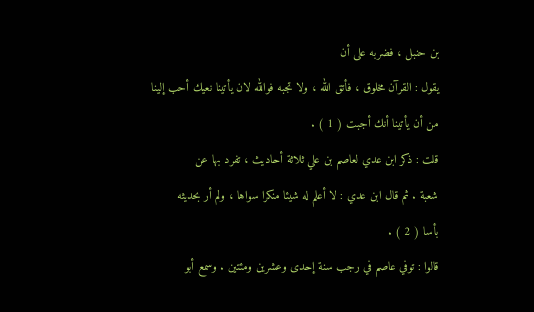بن حنبل ، فضربه على أن
يقول : القرآن مخلوق ، فأتق الله ، ولا تجبه فوالله لان يأتينا نعيك أحب إلينا
من أن يأتينا أنك أجبت ( 1 ) .
قلت : ذكر ابن عدي لعاصم بن علي ثلاثة أحاديث ، تفرد بها عن
شعبة . ثم قال ابن عدي : لا أعلم له شيئا منكرا سواها ، ولم أر بحديثه
بأسا ( 2 ) .
قالوا : توفي عاصم في رجب سنة إحدى وعشرين ومئتين . وسمع أبو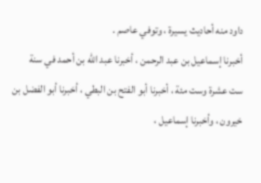داود منه أحاديث يسيرة ، وتوفي عاصم .
أخبرنا إسماعيل بن عبد الرحمن ، أخبرنا عبد الله بن أحمد في سنة
ست عشرة وست مئة ، أخبرنا أبو الفتح بن البطي ، أخبرنا أبو الفضل بن
خيرون ، وأخبرنا إسماعيل ،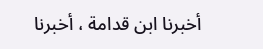أخبرنا ابن قدامة ، أخبرنا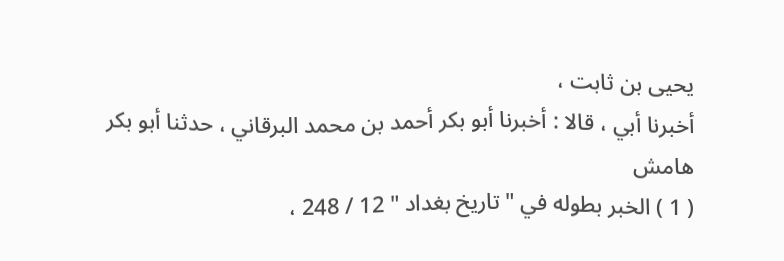يحيى بن ثابت ،
أخبرنا أبي ، قالا : أخبرنا أبو بكر أحمد بن محمد البرقاني ، حدثنا أبو بكر
هامش
( 1 ) الخبر بطوله في " تاريخ بغداد " 12 / 248 ،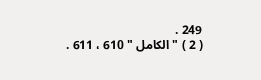249 .
( 2 ) " الكامل " 610 ، 611 .